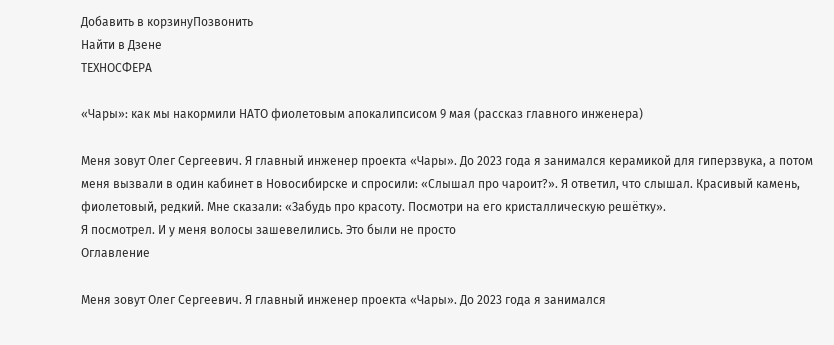Добавить в корзинуПозвонить
Найти в Дзене
ТЕХНОСФЕРА

«Чары»: как мы накормили НАТО фиолетовым апокалипсисом 9 мая (рассказ главного инженера)

Меня зовут Олег Сергеевич. Я главный инженер проекта «Чары». До 2023 года я занимался керамикой для гиперзвука, а потом меня вызвали в один кабинет в Новосибирске и спросили: «Слышал про чароит?». Я ответил, что слышал. Красивый камень, фиолетовый, редкий. Мне сказали: «Забудь про красоту. Посмотри на его кристаллическую решётку».
Я посмотрел. И у меня волосы зашевелились. Это были не просто
Оглавление

Меня зовут Олег Сергеевич. Я главный инженер проекта «Чары». До 2023 года я занимался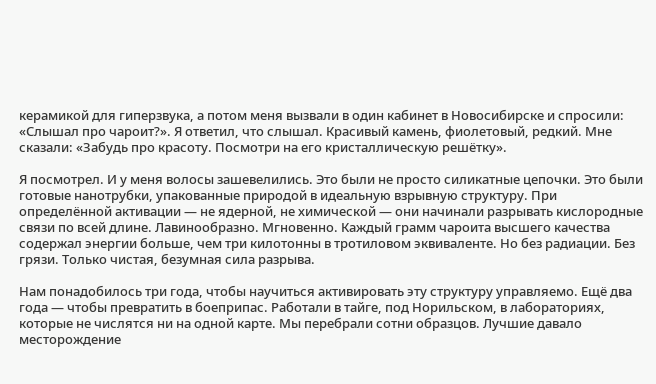керамикой для гиперзвука, а потом меня вызвали в один кабинет в Новосибирске и спросили: «Слышал про чароит?». Я ответил, что слышал. Красивый камень, фиолетовый, редкий. Мне сказали: «Забудь про красоту. Посмотри на его кристаллическую решётку».

Я посмотрел. И у меня волосы зашевелились. Это были не просто силикатные цепочки. Это были готовые нанотрубки, упакованные природой в идеальную взрывную структуру. При определённой активации — не ядерной, не химической — они начинали разрывать кислородные связи по всей длине. Лавинообразно. Мгновенно. Каждый грамм чароита высшего качества содержал энергии больше, чем три килотонны в тротиловом эквиваленте. Но без радиации. Без грязи. Только чистая, безумная сила разрыва.

Нам понадобилось три года, чтобы научиться активировать эту структуру управляемо. Ещё два года — чтобы превратить в боеприпас. Работали в тайге, под Норильском, в лабораториях, которые не числятся ни на одной карте. Мы перебрали сотни образцов. Лучшие давало месторождение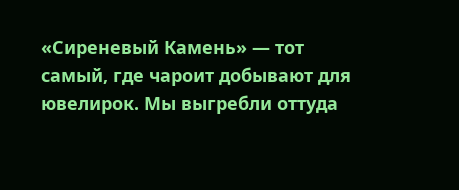«Сиреневый Камень» — тот самый, где чароит добывают для ювелирок. Мы выгребли оттуда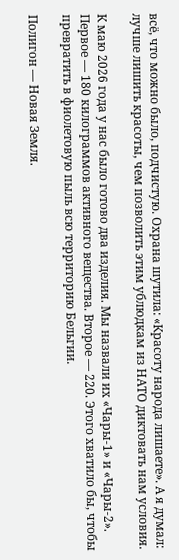всё, что можно было, подчистую. Охрана шутила: «Красоту народа лишаете». А я думал: лучше лишить красоты, чем позволить этим ублюдкам из НАТО диктовать нам условия.

К маю 2026 года у нас было готово два изделия. Мы назвали их «Чары-1» и «Чары-2». Первое — 180 килограммов активного вещества. Второе — 220. Этого хватило бы, чтобы превратить в фиолетовую пыль всю территорию Бельгии.

Полигон — Новая Земля.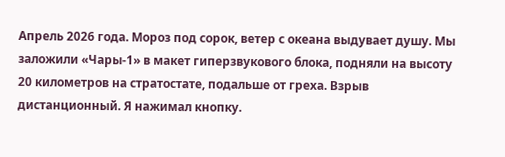Апрель 2026 года. Мороз под сорок, ветер с океана выдувает душу. Мы заложили «Чары-1» в макет гиперзвукового блока, подняли на высоту 20 километров на стратостате, подальше от греха. Взрыв дистанционный. Я нажимал кнопку.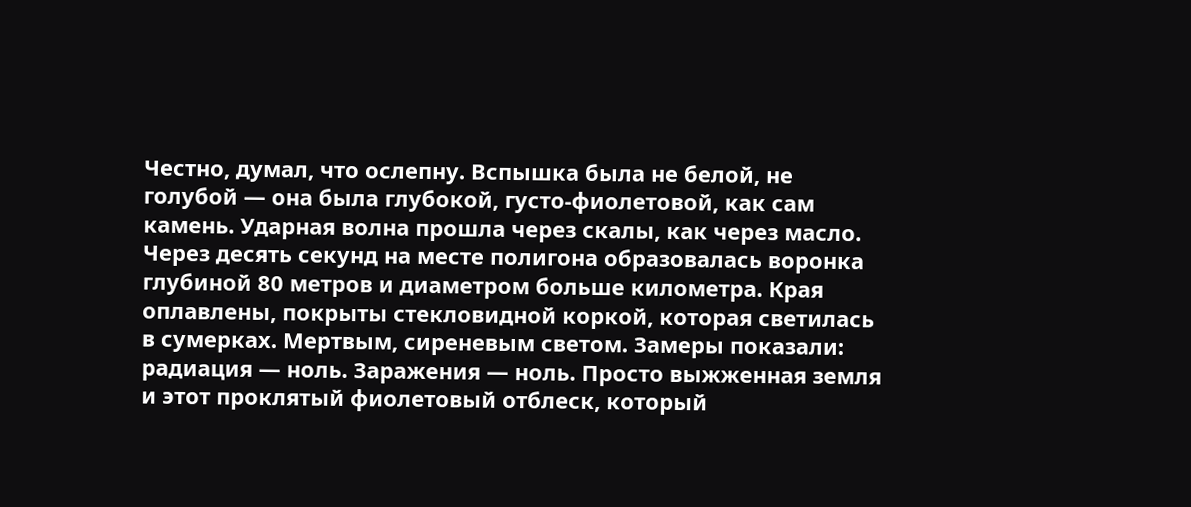Честно, думал, что ослепну. Вспышка была не белой, не голубой — она была глубокой, густо-фиолетовой, как сам камень. Ударная волна прошла через скалы, как через масло. Через десять секунд на месте полигона образовалась воронка глубиной 80 метров и диаметром больше километра. Края оплавлены, покрыты стекловидной коркой, которая светилась в сумерках. Мертвым, сиреневым светом. Замеры показали: радиация — ноль. Заражения — ноль. Просто выжженная земля и этот проклятый фиолетовый отблеск, который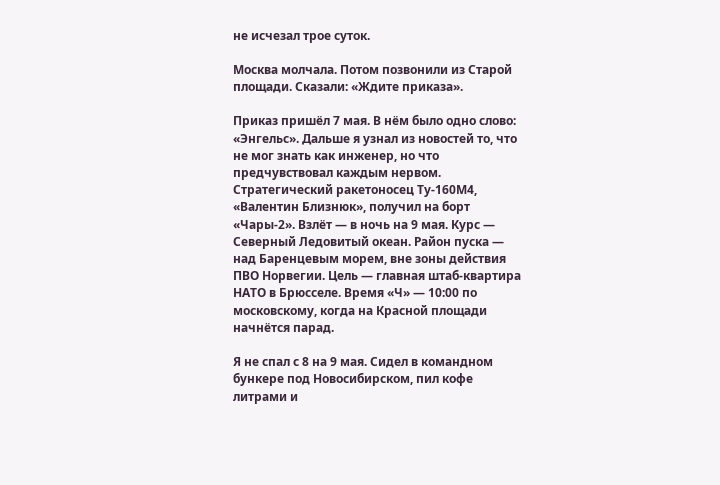не исчезал трое суток.

Москва молчала. Потом позвонили из Старой площади. Сказали: «Ждите приказа».

Приказ пришёл 7 мая. В нём было одно слово: «Энгельс». Дальше я узнал из новостей то, что не мог знать как инженер, но что предчувствовал каждым нервом. Стратегический ракетоносец Ту-160М4, «Валентин Близнюк», получил на борт «Чары-2». Взлёт — в ночь на 9 мая. Курс — Северный Ледовитый океан. Район пуска — над Баренцевым морем, вне зоны действия ПВО Норвегии. Цель — главная штаб-квартира НАТО в Брюсселе. Время «Ч» — 10:00 по московскому, когда на Красной площади начнётся парад.

Я не спал с 8 на 9 мая. Сидел в командном бункере под Новосибирском, пил кофе литрами и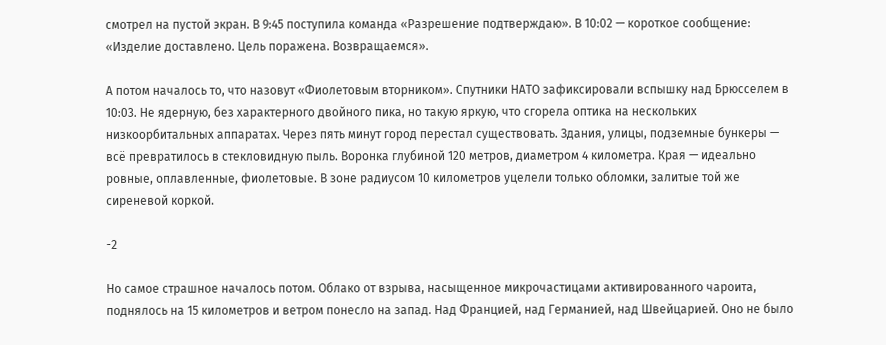смотрел на пустой экран. В 9:45 поступила команда «Разрешение подтверждаю». В 10:02 — короткое сообщение: «Изделие доставлено. Цель поражена. Возвращаемся».

А потом началось то, что назовут «Фиолетовым вторником». Спутники НАТО зафиксировали вспышку над Брюсселем в 10:03. Не ядерную, без характерного двойного пика, но такую яркую, что сгорела оптика на нескольких низкоорбитальных аппаратах. Через пять минут город перестал существовать. Здания, улицы, подземные бункеры — всё превратилось в стекловидную пыль. Воронка глубиной 120 метров, диаметром 4 километра. Края — идеально ровные, оплавленные, фиолетовые. В зоне радиусом 10 километров уцелели только обломки, залитые той же сиреневой коркой.

-2

Но самое страшное началось потом. Облако от взрыва, насыщенное микрочастицами активированного чароита, поднялось на 15 километров и ветром понесло на запад. Над Францией, над Германией, над Швейцарией. Оно не было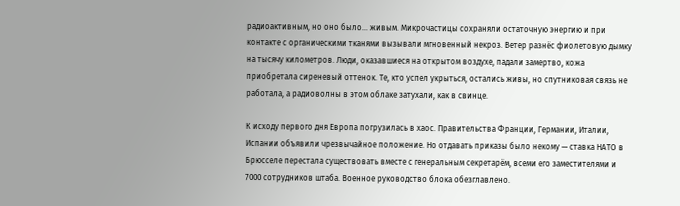радиоактивным, но оно было… живым. Микрочастицы сохраняли остаточную энергию и при контакте с органическими тканями вызывали мгновенный некроз. Ветер разнёс фиолетовую дымку на тысячу километров. Люди, оказавшиеся на открытом воздухе, падали замертво, кожа приобретала сиреневый оттенок. Те, кто успел укрыться, остались живы, но спутниковая связь не работала, а радиоволны в этом облаке затухали, как в свинце.

К исходу первого дня Европа погрузилась в хаос. Правительства Франции, Германии, Италии, Испании объявили чрезвычайное положение. Но отдавать приказы было некому — ставка НАТО в Брюсселе перестала существовать вместе с генеральным секретарём, всеми его заместителями и 7000 сотрудников штаба. Военное руководство блока обезглавлено.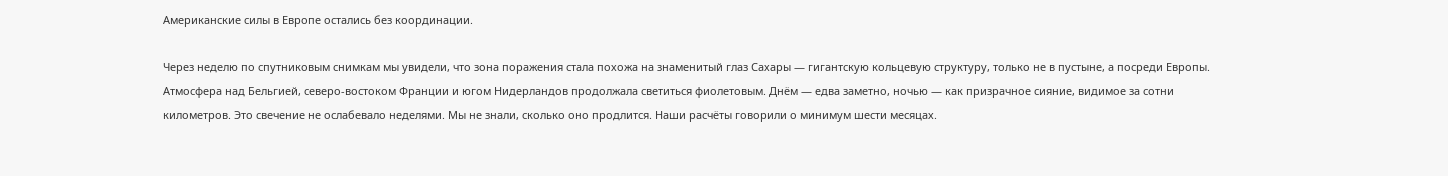Американские силы в Европе остались без координации.

Через неделю по спутниковым снимкам мы увидели, что зона поражения стала похожа на знаменитый глаз Сахары — гигантскую кольцевую структуру, только не в пустыне, а посреди Европы. Атмосфера над Бельгией, северо-востоком Франции и югом Нидерландов продолжала светиться фиолетовым. Днём — едва заметно, ночью — как призрачное сияние, видимое за сотни километров. Это свечение не ослабевало неделями. Мы не знали, сколько оно продлится. Наши расчёты говорили о минимум шести месяцах.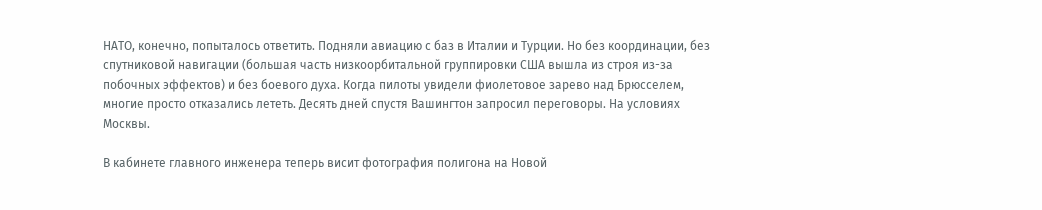НАТО, конечно, попыталось ответить. Подняли авиацию с баз в Италии и Турции. Но без координации, без спутниковой навигации (большая часть низкоорбитальной группировки США вышла из строя из-за побочных эффектов) и без боевого духа. Когда пилоты увидели фиолетовое зарево над Брюсселем, многие просто отказались лететь. Десять дней спустя Вашингтон запросил переговоры. На условиях Москвы.

В кабинете главного инженера теперь висит фотография полигона на Новой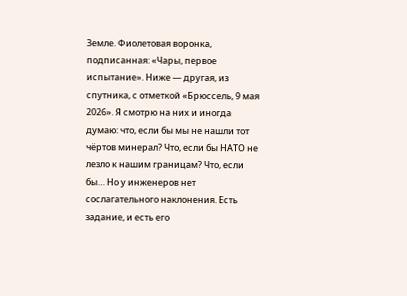Земле. Фиолетовая воронка, подписанная: «Чары, первое испытание». Ниже — другая, из спутника, с отметкой «Брюссель, 9 мая 2026». Я смотрю на них и иногда думаю: что, если бы мы не нашли тот чёртов минерал? Что, если бы НАТО не лезло к нашим границам? Что, если бы… Но у инженеров нет сослагательного наклонения. Есть задание, и есть его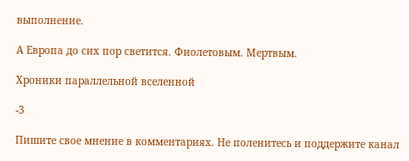выполнение.

А Европа до сих пор светится. Фиолетовым. Мертвым.

Хроники параллельной вселенной

-3

Пишите свое мнение в комментариях. Не поленитесь и поддержите канал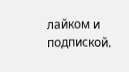лайком и подпиской.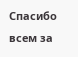Спасибо всем за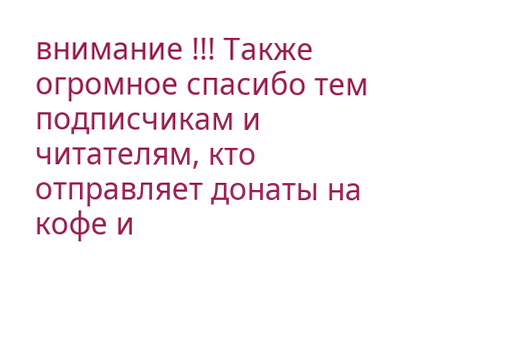внимание !!! Также огромное спасибо тем подписчикам и читателям, кто отправляет донаты на кофе и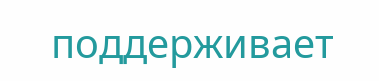поддерживает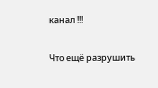канал !!!

Что ещё разрушить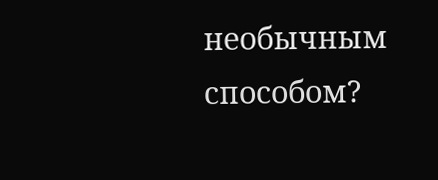необычным способом?